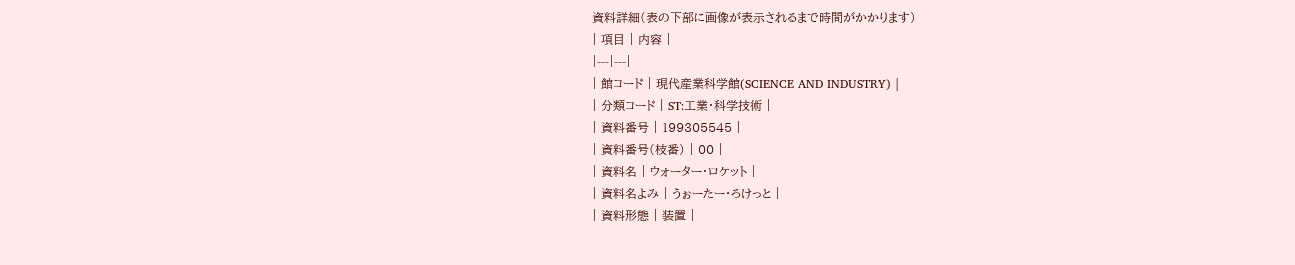資料詳細(表の下部に画像が表示されるまで時間がかかります)
| 項目 | 内容 |
|---|---|
| 館コード | 現代産業科学館(SCIENCE AND INDUSTRY) |
| 分類コード | ST:工業・科学技術 |
| 資料番号 | 199305545 |
| 資料番号(枝番) | 00 |
| 資料名 | ウォーター・ロケット |
| 資料名よみ | うぉーたー・ろけっと |
| 資料形態 | 装置 |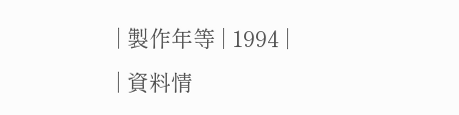| 製作年等 | 1994 |
| 資料情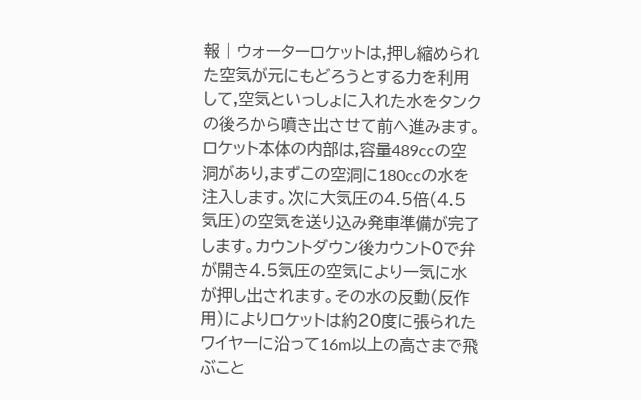報 | ウォーターロケットは,押し縮められた空気が元にもどろうとする力を利用して,空気といっしょに入れた水をタンクの後ろから噴き出させて前へ進みます。ロケット本体の内部は,容量489ccの空洞があり,まずこの空洞に180ccの水を注入します。次に大気圧の4.5倍(4.5気圧)の空気を送り込み発車準備が完了します。カウントダウン後カウント0で弁が開き4.5気圧の空気により一気に水が押し出されます。その水の反動(反作用)によりロケットは約20度に張られたワイヤーに沿って16m以上の高さまで飛ぶこと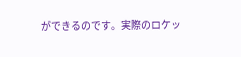ができるのです。実際のロケッ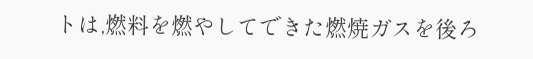トは,燃料を燃やしてできた燃焼ガスを後ろ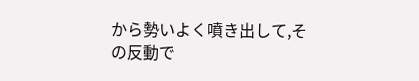から勢いよく噴き出して,その反動で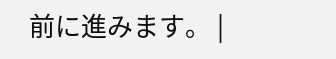前に進みます。 |